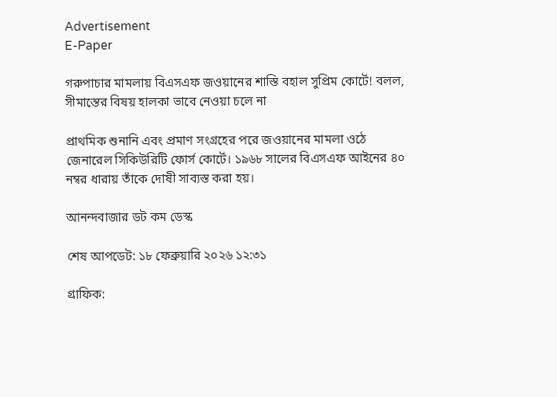Advertisement
E-Paper

গরুপাচার মামলায় বিএসএফ জওয়ানের শাস্তি বহাল সুপ্রিম কোর্টে! বলল, সীমান্তের বিষয় হালকা ভাবে নেওয়া চলে না

প্রাথমিক শুনানি এবং প্রমাণ সংগ্রহের পরে জওয়ানের মামলা ওঠে জেনারেল সিকিউরিটি ফোর্স কোর্টে। ১৯৬৮ সালের বিএসএফ আইনের ৪০ নম্বর ধারায় তাঁকে দোষী সাব্যস্ত করা হয়।

আনন্দবাজার ডট কম ডেস্ক

শেষ আপডেট: ১৮ ফেব্রুয়ারি ২০২৬ ১২:৩১

গ্রাফিক: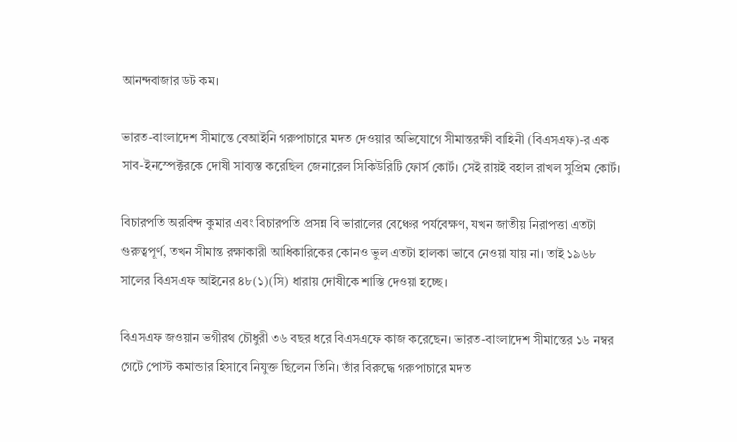আনন্দবাজার ডট কম।

ভারত-বাংলাদেশ সীমান্তে বেআইনি গরুপাচারে মদত দেওয়ার অভিযোগে সীমান্তরক্ষী বাহিনী (বিএসএফ)-র এক সাব-ইনস্পেক্টরকে দোষী সাব্যস্ত করেছিল জেনারেল সিকিউরিটি ফোর্স কোর্ট। সেই রায়ই বহাল রাখল সুপ্রিম কোর্ট।

বিচারপতি অরবিন্দ কুমার এবং বিচারপতি প্রসন্ন বি ভারালের বেঞ্চের পর্যবেক্ষণ, যখন জাতীয় নিরাপত্তা এতটা গুরুত্বপূর্ণ, তখন সীমান্ত রক্ষাকারী আধিকারিকের কোনও ভুল এতটা হালকা ভাবে নেওয়া যায় না। তাই ১৯৬৮ সালের বিএসএফ আইনের ৪৮(১)(সি) ধারায় দোষীকে শাস্তি দেওয়া হচ্ছে।

বিএসএফ জওয়ান ভগীরথ চৌধুরী ৩৬ বছর ধরে বিএসএফে কাজ করেছেন। ভারত-বাংলাদেশ সীমান্তের ১৬ নম্বর গেটে পোস্ট কমান্ডার হিসাবে নিযুক্ত ছিলেন তিনি। তাঁর বিরুদ্ধে গরুপাচারে মদত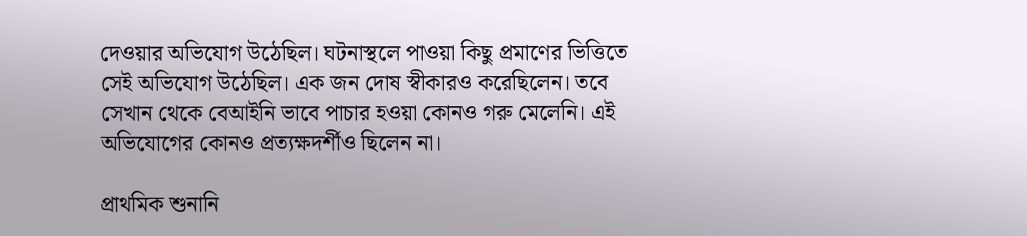দেওয়ার অভিযোগ উঠেছিল। ঘটনাস্থলে পাওয়া কিছু প্রমাণের ভিত্তিতে সেই অভিযোগ উঠেছিল। এক জন দোষ স্বীকারও করেছিলেন। তবে সেখান থেকে বেআইনি ভাবে পাচার হওয়া কোনও গরু মেলেনি। এই অভিযোগের কোনও প্রত্যক্ষদর্শীও ছিলেন না।

প্রাথমিক শুনানি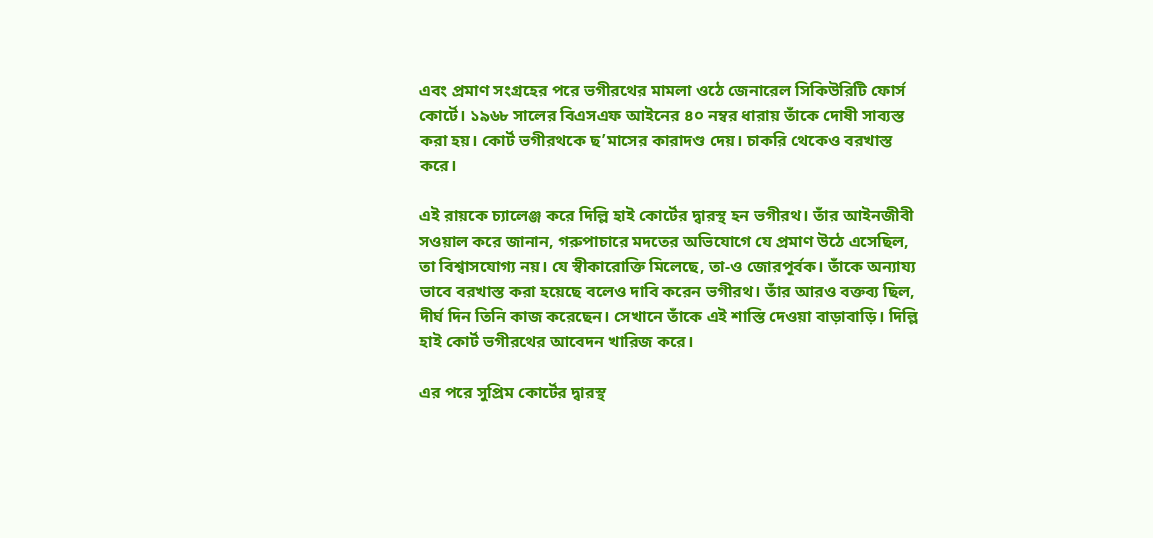এবং প্রমাণ সংগ্রহের পরে ভগীরথের মামলা ওঠে জেনারেল সিকিউরিটি ফোর্স কোর্টে। ১৯৬৮ সালের বিএসএফ আইনের ৪০ নম্বর ধারায় তাঁকে দোষী সাব্যস্ত করা হয়। কোর্ট ভগীরথকে ছ’মাসের কারাদণ্ড দেয়। চাকরি থেকেও বরখাস্ত করে।

এই রায়কে চ্যালেঞ্জ করে দিল্লি হাই কোর্টের দ্বারস্থ হন ভগীরথ। তাঁর আইনজীবী সওয়াল করে জানান, গরুপাচারে মদতের অভিযোগে যে প্রমাণ উঠে এসেছিল, তা বিশ্বাসযোগ্য নয়। যে স্বীকারোক্তি মিলেছে, তা-ও জোরপূর্বক। তাঁকে অন্যায্য ভাবে বরখাস্ত করা হয়েছে বলেও দাবি করেন ভগীরথ। তাঁর আরও বক্তব্য ছিল, দীর্ঘ দিন তিনি কাজ করেছেন। সেখানে তাঁকে এই শাস্তি দেওয়া বাড়াবাড়ি। দিল্লি হাই কোর্ট ভগীরথের আবেদন খারিজ করে।

এর পরে সুপ্রিম কোর্টের দ্বারস্থ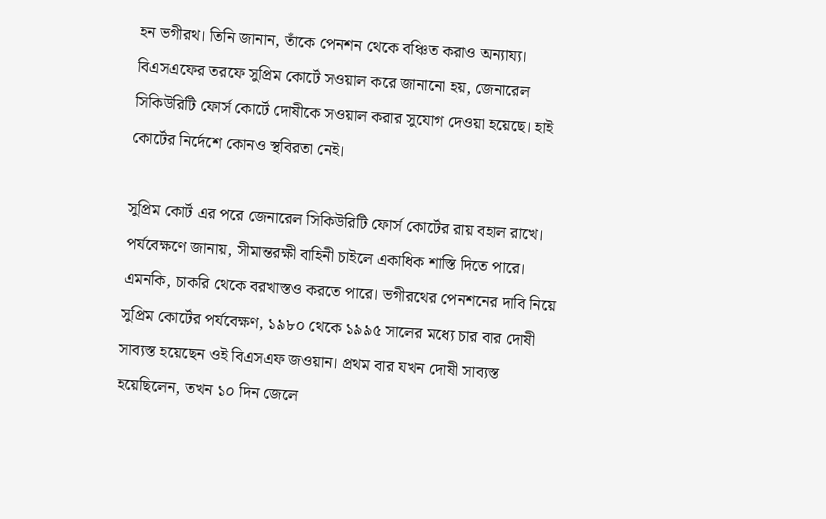হন ভগীরথ। তিনি জানান, তাঁকে পেনশন থেকে বঞ্চিত করাও অন্যায্য। বিএসএফের তরফে সুপ্রিম কোর্টে সওয়াল করে জানানো হয়, জেনারেল সিকিউরিটি ফোর্স কোর্টে দোষীকে সওয়াল করার সুযোগ দেওয়া হয়েছে। হাই কোর্টের নির্দেশে কোনও স্থবিরতা নেই।

সুপ্রিম কোর্ট এর পরে জেনারেল সিকিউরিটি ফোর্স কোর্টের রায় বহাল রাখে। পর্যবেক্ষণে জানায়, সীমান্তরক্ষী বাহিনী চাইলে একাধিক শাস্তি দিতে পারে। এমনকি, চাকরি থেকে বরখাস্তও করতে পারে। ভগীরথের পেনশনের দাবি নিয়ে সুপ্রিম কোর্টের পর্যবেক্ষণ, ১৯৮০ থেকে ১৯৯৫ সালের মধ্যে চার বার দোষী সাব্যস্ত হয়েছেন ওই বিএসএফ জওয়ান। প্রথম বার যখন দোষী সাব্যস্ত হয়েছিলেন, তখন ১০ দিন জেলে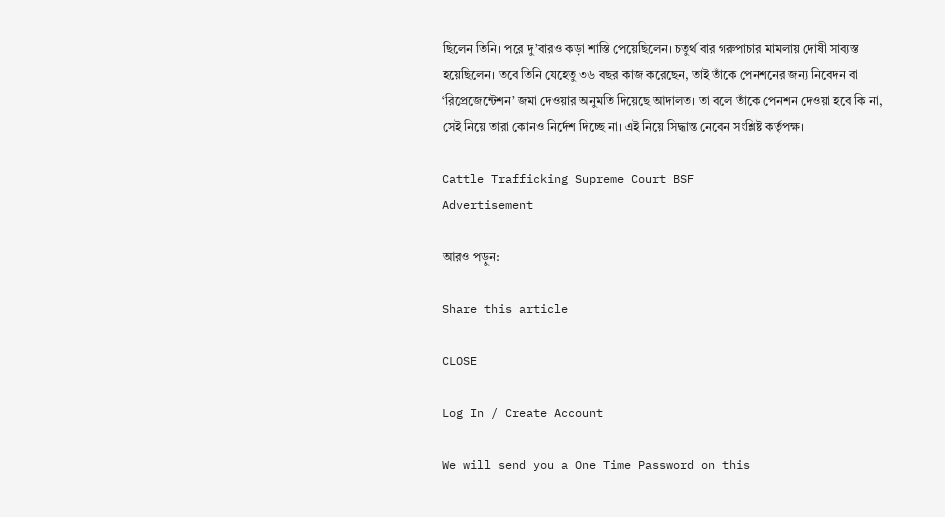ছিলেন তিনি। পরে দু’বারও কড়া শাস্তি পেয়েছিলেন। চতুর্থ বার গরুপাচার মামলায় দোষী সাব্যস্ত হয়েছিলেন। তবে তিনি যেহেতু ৩৬ বছর কাজ করেছেন, তাই তাঁকে পেনশনের জন্য নিবেদন বা ‘রিপ্রেজেন্টেশন’ জমা দেওয়ার অনুমতি দিয়েছে আদালত। তা বলে তাঁকে পেনশন দেওয়া হবে কি না, সেই নিয়ে তারা কোনও নির্দেশ দিচ্ছে না। এই নিয়ে সিদ্ধান্ত নেবেন সংশ্লিষ্ট কর্তৃপক্ষ।

Cattle Trafficking Supreme Court BSF
Advertisement

আরও পড়ুন:

Share this article

CLOSE

Log In / Create Account

We will send you a One Time Password on this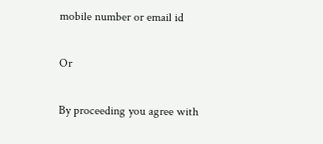mobile number or email id

Or

By proceeding you agree with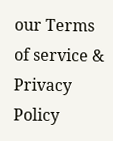our Terms of service & Privacy Policy